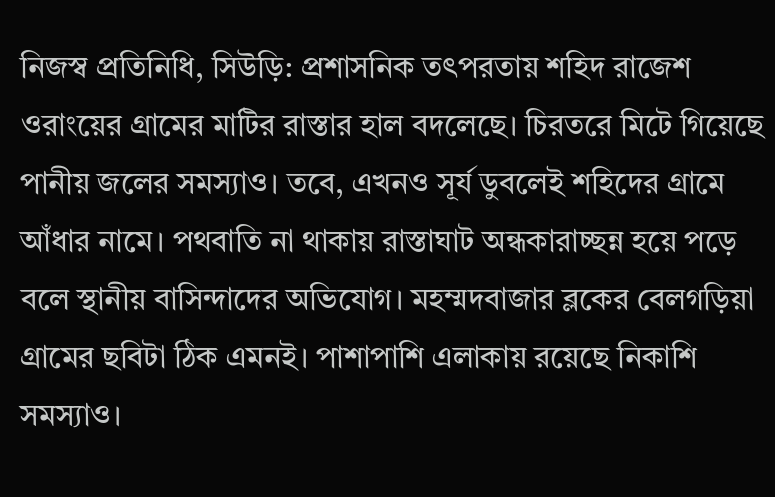নিজস্ব প্রতিনিধি, সিউড়ি: প্রশাসনিক তৎপরতায় শহিদ রাজেশ ওরাংয়ের গ্রামের মাটির রাস্তার হাল বদলেছে। চিরতরে মিটে গিয়েছে পানীয় জলের সমস্যাও। তবে, এখনও সূর্য ডুবলেই শহিদের গ্রামে আঁধার নামে। পথবাতি না থাকায় রাস্তাঘাট অন্ধকারাচ্ছন্ন হয়ে পড়ে বলে স্থানীয় বাসিন্দাদের অভিযোগ। মহম্মদবাজার ব্লকের বেলগড়িয়া গ্রামের ছবিটা ঠিক এমনই। পাশাপাশি এলাকায় রয়েছে নিকাশি সমস্যাও।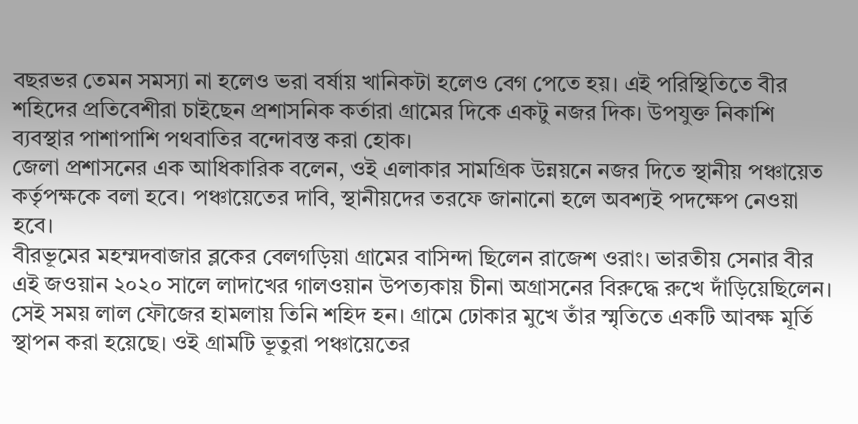বছরভর তেমন সমস্যা না হলেও ভরা বর্ষায় খানিকটা হলেও বেগ পেতে হয়। এই পরিস্থিতিতে বীর শহিদের প্রতিবেশীরা চাইছেন প্রশাসনিক কর্তারা গ্রামের দিকে একটু নজর দিক। উপযুক্ত নিকাশি ব্যবস্থার পাশাপাশি পথবাতির বন্দোবস্ত করা হোক।
জেলা প্রশাসনের এক আধিকারিক বলেন, ওই এলাকার সামগ্রিক উন্নয়নে নজর দিতে স্থানীয় পঞ্চায়েত কর্তৃপক্ষকে বলা হবে। পঞ্চায়েতের দাবি, স্থানীয়দের তরফে জানানো হলে অবশ্যই পদক্ষেপ নেওয়া হবে।
বীরভূমের মহম্মদবাজার ব্লকের বেলগড়িয়া গ্রামের বাসিন্দা ছিলেন রাজেশ ওরাং। ভারতীয় সেনার বীর এই জওয়ান ২০২০ সালে লাদাখের গালওয়ান উপত্যকায় চীনা অগ্রাসনের বিরুদ্ধে রুখে দাঁড়িয়েছিলেন। সেই সময় লাল ফৌজের হামলায় তিনি শহিদ হন। গ্রামে ঢোকার মুখে তাঁর স্মৃতিতে একটি আবক্ষ মূর্তি স্থাপন করা হয়েছে। ওই গ্রামটি ভূতুরা পঞ্চায়েতের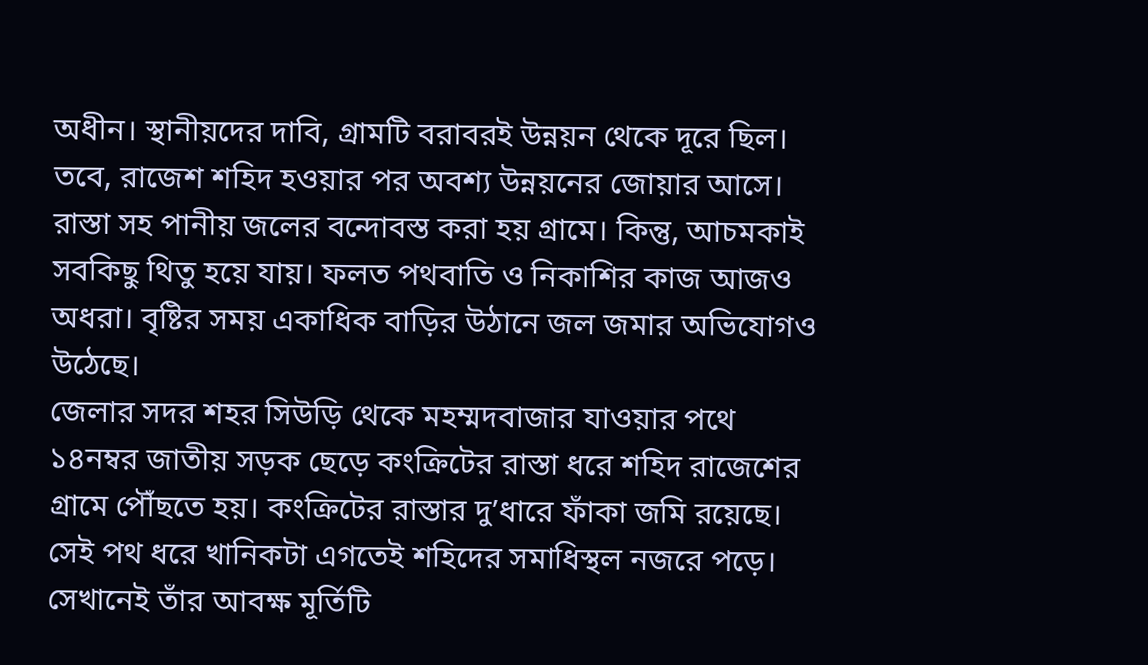অধীন। স্থানীয়দের দাবি, গ্রামটি বরাবরই উন্নয়ন থেকে দূরে ছিল। তবে, রাজেশ শহিদ হওয়ার পর অবশ্য উন্নয়নের জোয়ার আসে। রাস্তা সহ পানীয় জলের বন্দোবস্ত করা হয় গ্রামে। কিন্তু, আচমকাই সবকিছু থিতু হয়ে যায়। ফলত পথবাতি ও নিকাশির কাজ আজও অধরা। বৃষ্টির সময় একাধিক বাড়ির উঠানে জল জমার অভিযোগও উঠেছে।
জেলার সদর শহর সিউড়ি থেকে মহম্মদবাজার যাওয়ার পথে ১৪নম্বর জাতীয় সড়ক ছেড়ে কংক্রিটের রাস্তা ধরে শহিদ রাজেশের গ্রামে পৌঁছতে হয়। কংক্রিটের রাস্তার দু’ধারে ফাঁকা জমি রয়েছে। সেই পথ ধরে খানিকটা এগতেই শহিদের সমাধিস্থল নজরে পড়ে। সেখানেই তাঁর আবক্ষ মূর্তিটি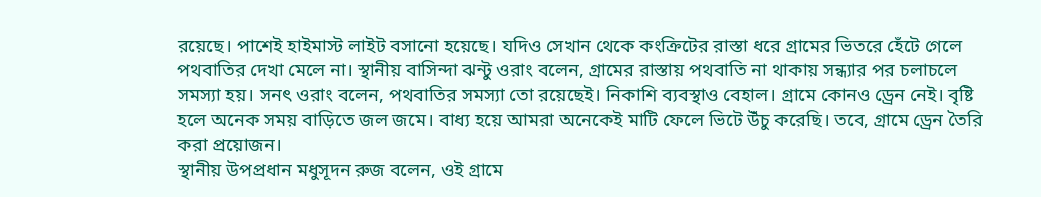রয়েছে। পাশেই হাইমাস্ট লাইট বসানো হয়েছে। যদিও সেখান থেকে কংক্রিটের রাস্তা ধরে গ্রামের ভিতরে হেঁটে গেলে পথবাতির দেখা মেলে না। স্থানীয় বাসিন্দা ঝন্টু ওরাং বলেন, গ্রামের রাস্তায় পথবাতি না থাকায় সন্ধ্যার পর চলাচলে সমস্যা হয়। সনৎ ওরাং বলেন, পথবাতির সমস্যা তো রয়েছেই। নিকাশি ব্যবস্থাও বেহাল। গ্রামে কোনও ড্রেন নেই। বৃষ্টি হলে অনেক সময় বাড়িতে জল জমে। বাধ্য হয়ে আমরা অনেকেই মাটি ফেলে ভিটে উঁচু করেছি। তবে, গ্রামে ড্রেন তৈরি করা প্রয়োজন।
স্থানীয় উপপ্রধান মধুসূদন রুজ বলেন, ওই গ্রামে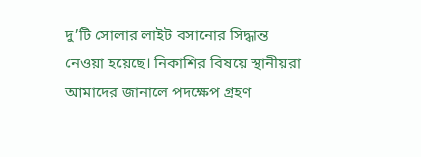দু’টি সোলার লাইট বসানোর সিদ্ধান্ত নেওয়া হয়েছে। নিকাশির বিষয়ে স্থানীয়রা আমাদের জানালে পদক্ষেপ গ্রহণ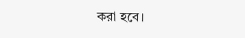করা হবে।